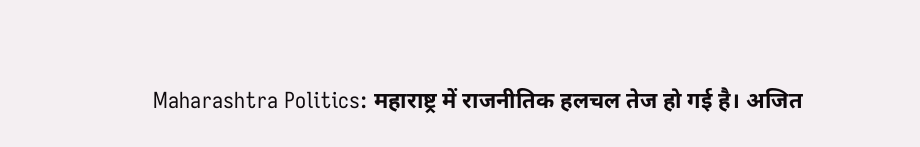Maharashtra Politics: महाराष्ट्र में राजनीतिक हलचल तेज हो गई है। अजित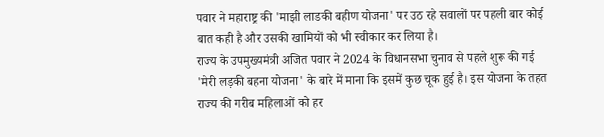पवार ने महाराष्ट्र की 'माझी लाडकी बहीण योजना' पर उठ रहे सवालों पर पहली बार कोई बात कही है और उसकी खामियों को भी स्वीकार कर लिया है।
राज्य के उपमुख्यमंत्री अजित पवार ने 2024 के विधानसभा चुनाव से पहले शुरू की गई 'मेरी लड़की बहना योजना' के बारे में माना कि इसमें कुछ चूक हुई है। इस योजना के तहत राज्य की गरीब महिलाओं को हर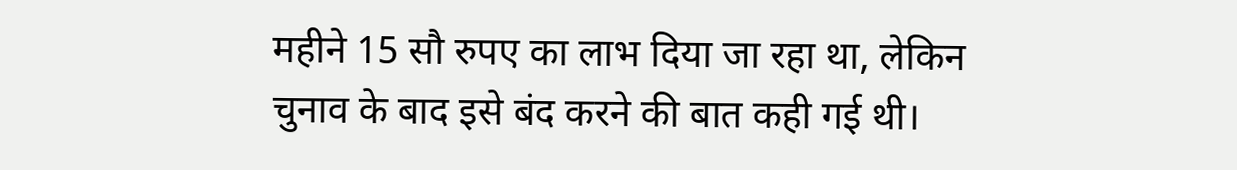महीने 15 सौ रुपए का लाभ दिया जा रहा था, लेकिन चुनाव के बाद इसे बंद करने की बात कही गई थी।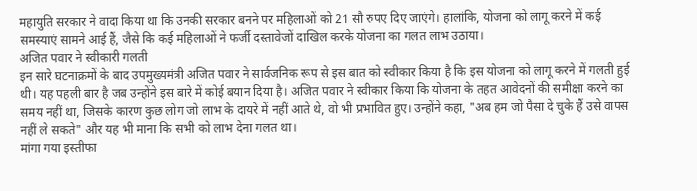महायुति सरकार ने वादा किया था कि उनकी सरकार बनने पर महिलाओं को 21 सौ रुपए दिए जाएंगे। हालांकि, योजना को लागू करने में कई समस्याएं सामने आई हैं, जैसे कि कई महिलाओं ने फर्जी दस्तावेजों दाखिल करके योजना का गलत लाभ उठाया।
अजित पवार ने स्वीकारी गलती
इन सारे घटनाक्रमों के बाद उपमुख्यमंत्री अजित पवार ने सार्वजनिक रूप से इस बात को स्वीकार किया है कि इस योजना को लागू करने में गलती हुई थी। यह पहली बार है जब उन्होंने इस बारे में कोई बयान दिया है। अजित पवार ने स्वीकार किया कि योजना के तहत आवेदनों की समीक्षा करने का समय नहीं था, जिसके कारण कुछ लोग जो लाभ के दायरे में नहीं आते थे, वो भी प्रभावित हुए। उन्होंने कहा, "अब हम जो पैसा दे चुके हैं उसे वापस नहीं ले सकते" और यह भी माना कि सभी को लाभ देना गलत था।
मांगा गया इस्तीफा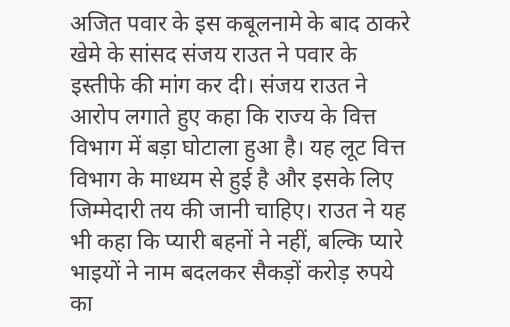अजित पवार के इस कबूलनामे के बाद ठाकरे खेमे के सांसद संजय राउत ने पवार के इस्तीफे की मांग कर दी। संजय राउत ने आरोप लगाते हुए कहा कि राज्य के वित्त विभाग में बड़ा घोटाला हुआ है। यह लूट वित्त विभाग के माध्यम से हुई है और इसके लिए जिम्मेदारी तय की जानी चाहिए। राउत ने यह भी कहा कि प्यारी बहनों ने नहीं, बल्कि प्यारे भाइयों ने नाम बदलकर सैकड़ों करोड़ रुपये का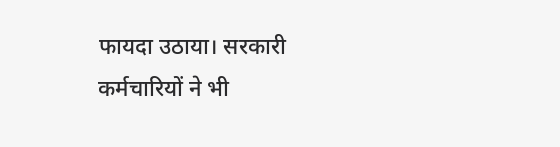फायदा उठाया। सरकारी कर्मचारियों ने भी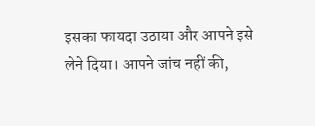इसका फायदा उठाया और आपने इसे लेने दिया। आपने जांच नहीं की,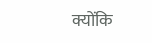क्योंकि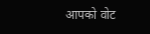आपको वोट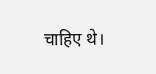चाहिए थे।